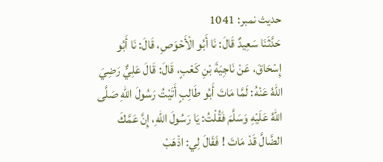حدیث نمبر: 1041
حَدَّثَنَا سَعِيدٌ قَالَ: نَا أَبُو الْأَحْوَصِ، قَالَ: نَا أَبُو إِسْحَاقَ، عَنْ نَاجِيَةَ بْنِ كَعْبٍ، قَالَ: قَالَ عَلِيٌّ رَضِيَ اللهُ عَنْهُ: لَمَّا مَاتَ أَبُو طَالِبٍ أَتَيْتُ رَسُولَ اللهِ صَلَّى اللهُ عَلَيْهِ وَسَلَّمَ فَقُلْتُ: يَا رَسُولَ اللهِ، إِنَّ عَمَّكَ الضَّالَّ قَدْ مَاتَ ! فَقَالَ لِي: اذْهَبْ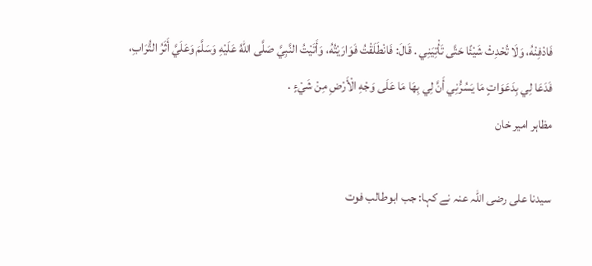فَادْفِنْهُ، وَلَا تُحْدِثْ شَيْئًا حَتَّى تَأْتِيَنِي . قَالَ: فَانْطَلَقْتُ فَوَارَيْتُهُ، وَأَتَيْتُ النَّبِيَّ صَلَّى اللهُ عَلَيْهِ وَسَلَّمَ وَعَلَيَّ أَثَرُ التُّرَابِ، فَدَعَا لِي بِدَعَوَاتٍ مَا يَسُرُّنِي أَنَّ لِي بِهَا مَا عَلَى وَجْهِ الْأَرْضِ مِنْ شَيْءٍ .
مظاہر امیر خان

سیدنا علی رضی اللہ عنہ نے کہا: جب ابوطالب فوت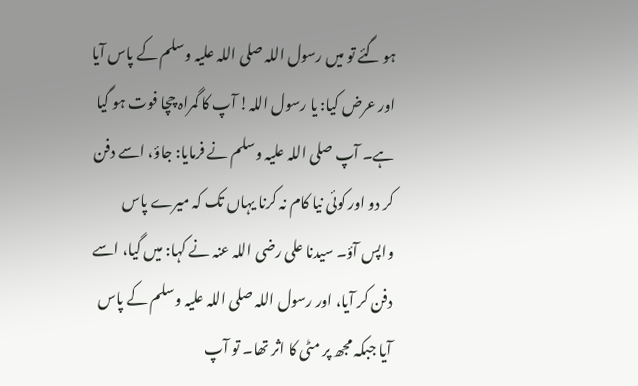ہو گئے تو میں رسول اللہ صلی اللہ علیہ وسلم کے پاس آیا اور عرض کیا: یا رسول اللہ! آپ کا گمراہ چچا فوت ہو گیا ہے۔ آپ صلی اللہ علیہ وسلم نے فرمایا: جاؤ، اسے دفن کر دو اور کوئی نیا کام نہ کرنا یہاں تک کہ میرے پاس واپس آؤ۔ سیدنا علی رضی اللہ عنہ نے کہا: میں گیا، اسے دفن کر آیا، اور رسول اللہ صلی اللہ علیہ وسلم کے پاس آیا جبکہ مجھ پر مٹی کا اثر تھا۔ تو آپ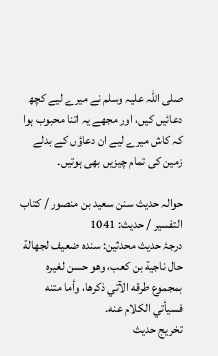صلی اللہ علیہ وسلم نے میرے لیے کچھ دعائیں کیں، اور مجھے یہ اتنا محبوب ہوا کہ کاش میرے لیے ان دعاؤں کے بدلے زمین کی تمام چیزیں بھی ہوتیں۔

حوالہ حدیث سنن سعید بن منصور / كتاب التفسير / حدیث: 1041
درجۂ حدیث محدثین: سنده ضعيف لجهالة حال ناجية بن كعب، وهو حسن لغيره بمجموع طرقه الآتي ذكرها، وأما متنه فسيأتي الكلام عنه.
تخریج حدیث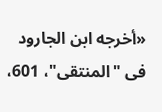«أخرجه ابن الجارود فى "المنتقى"، 601،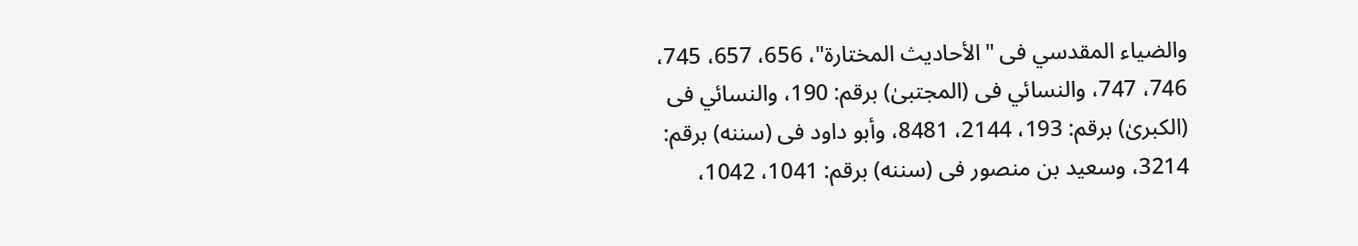والضياء المقدسي فى "الأحاديث المختارة"، 656، 657، 745، 746، 747، والنسائي فى (المجتبیٰ) برقم: 190، والنسائي فى (الكبریٰ) برقم: 193، 2144، 8481، وأبو داود فى (سننه) برقم: 3214، وسعيد بن منصور فى (سننه) برقم: 1041، 1042،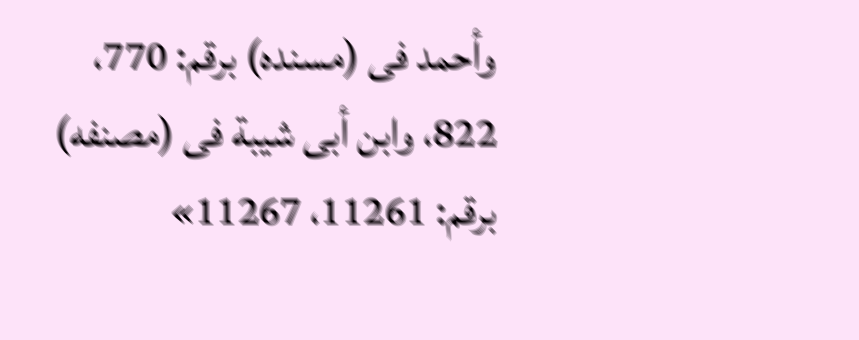وأحمد فى (مسنده) برقم: 770، 822، وابن أبى شيبة فى (مصنفه) برقم: 11261، 11267»